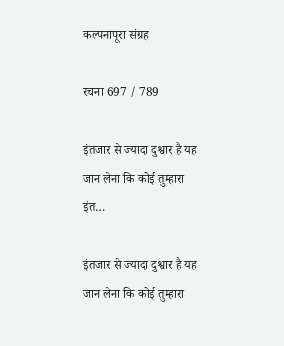कल्पनापूरा संग्रह

रचना 697 / 789

इंतजार से ज्यादा दुश्वार है यह जान लेना कि कोई तुम्हारा इंत…

इंतजार से ज्यादा दुश्वार है यह जान लेना कि कोई तुम्हारा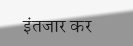इंतजार कर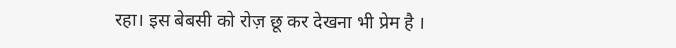रहा। इस बेबसी को रोज़ छू कर देखना भी प्रेम है ।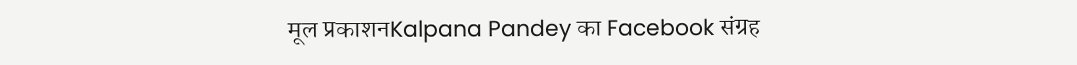मूल प्रकाशनKalpana Pandey का Facebook संग्रह